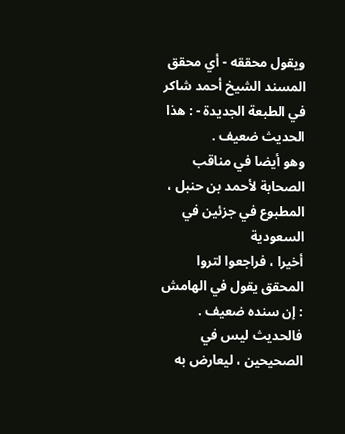ويقول محققه - أي محقق المسند الشيخ أحمد شاكر في الطبعة الجديدة - : هذا
الحديث ضعيف .
وهو أيضا في مناقب الصحابة لأحمد بن حنبل ، المطبوع في جزئين في السعودية
أخيرا ، فراجعوا لتروا المحقق يقول في الهامش : إن سنده ضعيف .
فالحديث ليس في الصحيحين ، ليعارض به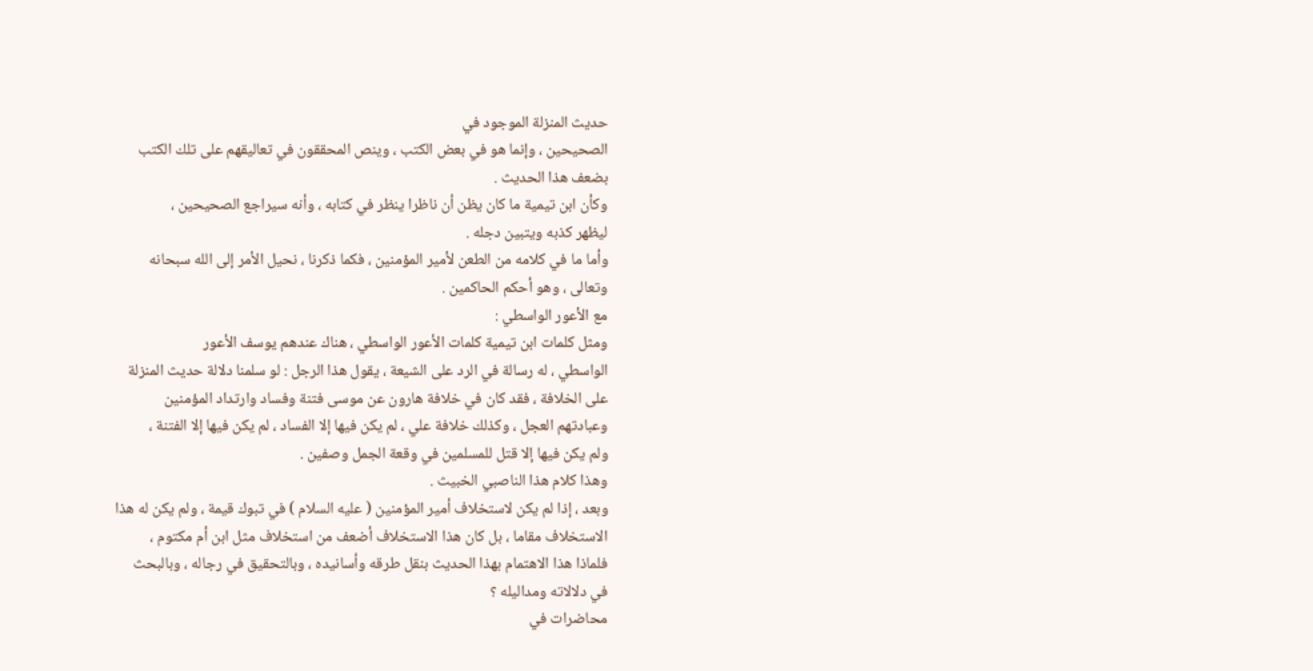حديث المنزلة الموجود في
الصحيحين ، وإنما هو في بعض الكتب ، وينص المحققون في تعاليقهم على تلك الكتب
بضعف هذا الحديث .
وكأن ابن تيمية ما كان يظن أن ناظرا ينظر في كتابه ، وأنه سيراجع الصحيحين ،
ليظهر كذبه ويتبين دجله .
وأما ما في كلامه من الطعن لأمير المؤمنين ، فكما ذكرنا ، نحيل الأمر إلى الله سبحانه
وتعالى ، وهو أحكم الحاكمين .
مع الأعور الواسطي :
ومثل كلمات ابن تيمية كلمات الأعور الواسطي ، هناك عندهم يوسف الأعور
الواسطي ، له رسالة في الرد على الشيعة ، يقول هذا الرجل : لو سلمنا دلالة حديث المنزلة
على الخلافة ، فقد كان في خلافة هارون عن موسى فتنة وفساد وارتداد المؤمنين
وعبادتهم العجل ، وكذلك خلافة علي ، لم يكن فيها إلا الفساد ، لم يكن فيها إلا الفتنة ،
ولم يكن فيها إلا قتل للمسلمين في وقعة الجمل وصفين .
وهذا كلام هذا الناصبي الخبيث .
وبعد ، إذا لم يكن لاستخلاف أمير المؤمنين ( عليه السلام ) في تبوك قيمة ، ولم يكن له هذا
الاستخلاف مقاما ، بل كان هذا الاستخلاف أضعف من استخلاف مثل ابن أم مكتوم ،
فلماذا هذا الاهتمام بهذا الحديث بنقل طرقه وأسانيده ، وبالتحقيق في رجاله ، وبالبحث
في دلالاته ومداليله ؟
محاضرات في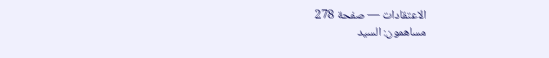الاعتقادات — صفحة 278
مساهمون: السيد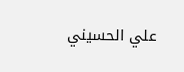علي الحسيني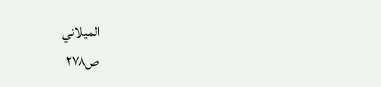الميلاني
ص٢٧٨